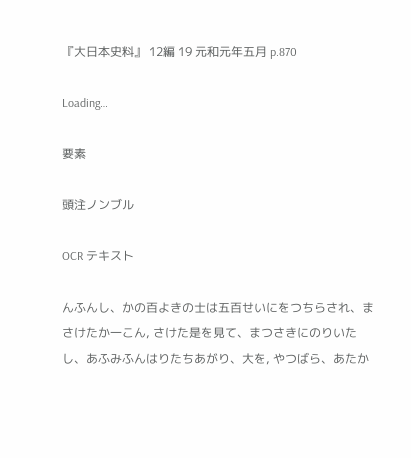『大日本史料』 12編 19 元和元年五月 p.870

Loading…

要素

頭注ノンブル

OCR テキスト

んふんし、かの百よきの士は五百せいにをつちらされ、まさけたか一こん, さけた是を見て、まつさきにのりいたし、あふみふんはりたちあがり、大を, やつばら、あたか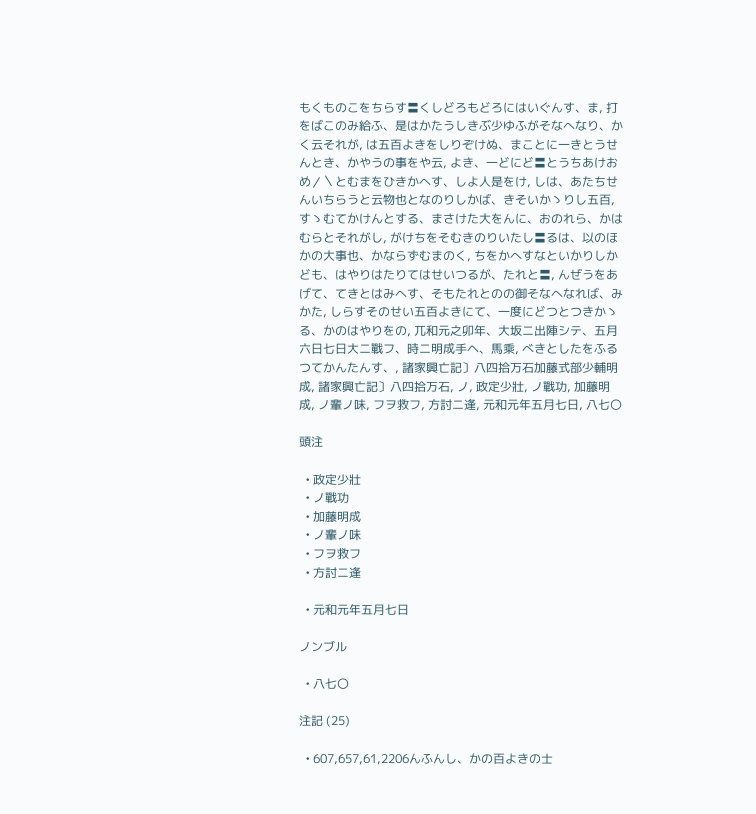もくものこをちらす〓くしどろもどろにはいぐんす、ま, 打をばこのみ給ふ、是はかたうしきぶ少ゆふがそなへなり、かく云それが, は五百よきをしりぞけぬ、まことに一きとうせんとき、かやうの事をや云, よき、一どにど〓とうちあけおめ〳〵とむまをひきかへす、しよ人是をけ, しは、あたちせんいちらうと云物也となのりしかば、きそいかゝりし五百, すゝむてかけんとする、まさけた大をんに、おのれら、かはむらとそれがし, がけちをそむきのりいたし〓るは、以のほかの大事也、かならずむまのく, ちをかへすなといかりしかども、はやりはたりてはせいつるが、たれと〓, んぜうをあげて、てきとはみへす、そもたれとのの御そなへなれば、みかた, しらすそのせい五百よきにて、一度にどつとつきかゝる、かのはやりをの, 兀和元之卯年、大坂ニ出陣シテ、五月六日七日大ニ戰フ、時ニ明成手ヘ、馬乘, べきとしたをふるつてかんたんす、, 諸家興亡記〕八四拾万石加藤式部少輔明成, 諸家興亡記〕八四拾万石, ノ, 政定少壯, ノ戰功, 加藤明成, ノ輩ノ味, フヲ救フ, 方討ニ逢, 元和元年五月七日, 八七〇

頭注

  • 政定少壯
  • ノ戰功
  • 加藤明成
  • ノ輩ノ味
  • フヲ救フ
  • 方討ニ逢

  • 元和元年五月七日

ノンブル

  • 八七〇

注記 (25)

  • 607,657,61,2206んふんし、かの百よきの士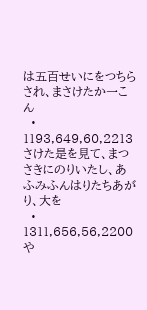は五百せいにをつちらされ、まさけたか一こん
  • 1193,649,60,2213さけた是を見て、まつさきにのりいたし、あふみふんはりたちあがり、大を
  • 1311,656,56,2200や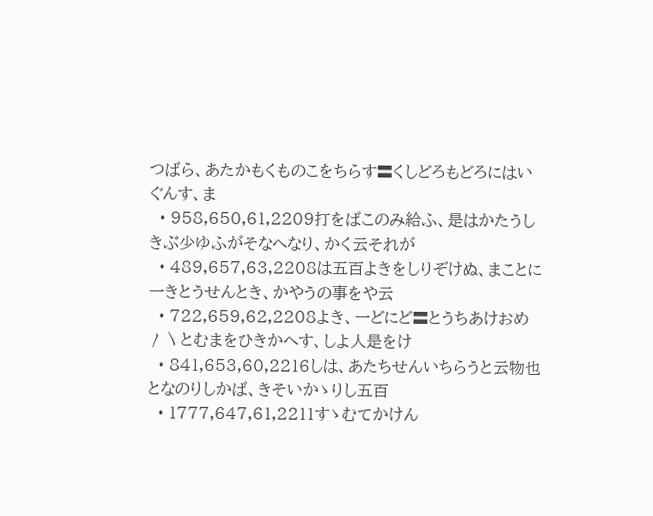つばら、あたかもくものこをちらす〓くしどろもどろにはいぐんす、ま
  • 958,650,61,2209打をばこのみ給ふ、是はかたうしきぶ少ゆふがそなへなり、かく云それが
  • 489,657,63,2208は五百よきをしりぞけぬ、まことに一きとうせんとき、かやうの事をや云
  • 722,659,62,2208よき、一どにど〓とうちあけおめ〳〵とむまをひきかへす、しよ人是をけ
  • 841,653,60,2216しは、あたちせんいちらうと云物也となのりしかば、きそいかゝりし五百
  • 1777,647,61,2211すゝむてかけん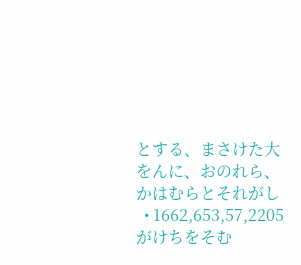とする、まさけた大をんに、おのれら、かはむらとそれがし
  • 1662,653,57,2205がけちをそむ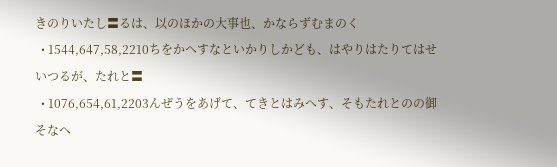きのりいたし〓るは、以のほかの大事也、かならずむまのく
  • 1544,647,58,2210ちをかへすなといかりしかども、はやりはたりてはせいつるが、たれと〓
  • 1076,654,61,2203んぜうをあげて、てきとはみへす、そもたれとのの御そなへ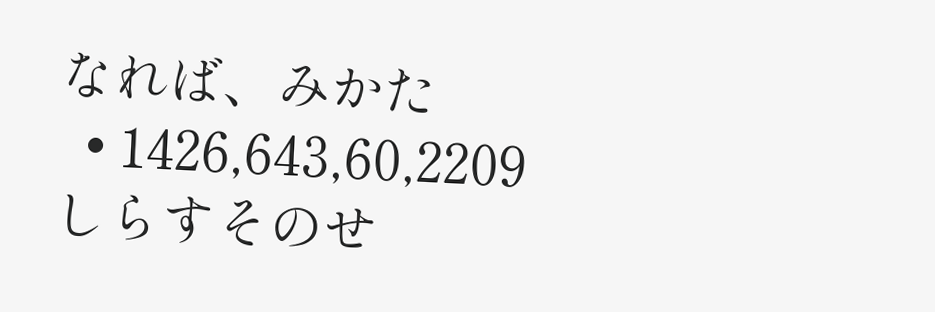なれば、みかた
  • 1426,643,60,2209しらすそのせ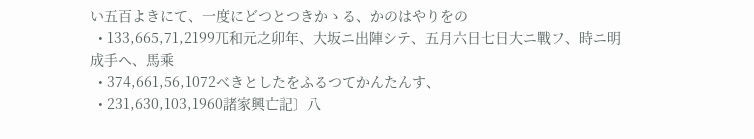い五百よきにて、一度にどつとつきかゝる、かのはやりをの
  • 133,665,71,2199兀和元之卯年、大坂ニ出陣シテ、五月六日七日大ニ戰フ、時ニ明成手ヘ、馬乘
  • 374,661,56,1072べきとしたをふるつてかんたんす、
  • 231,630,103,1960諸家興亡記〕八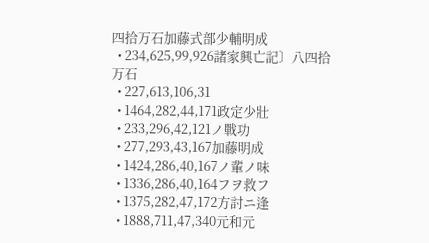四拾万石加藤式部少輔明成
  • 234,625,99,926諸家興亡記〕八四拾万石
  • 227,613,106,31
  • 1464,282,44,171政定少壯
  • 233,296,42,121ノ戰功
  • 277,293,43,167加藤明成
  • 1424,286,40,167ノ輩ノ味
  • 1336,286,40,164フヲ救フ
  • 1375,282,47,172方討ニ逢
  • 1888,711,47,340元和元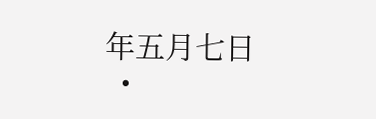年五月七日
  •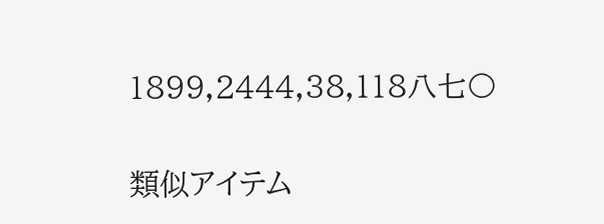1899,2444,38,118八七〇

類似アイテム